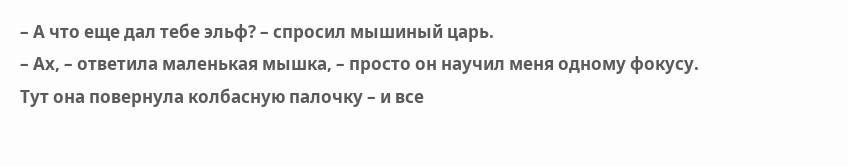– А что еще дал тебе эльф? – спросил мышиный царь.
– Ах, – ответила маленькая мышка, – просто он научил меня одному фокусу.
Тут она повернула колбасную палочку – и все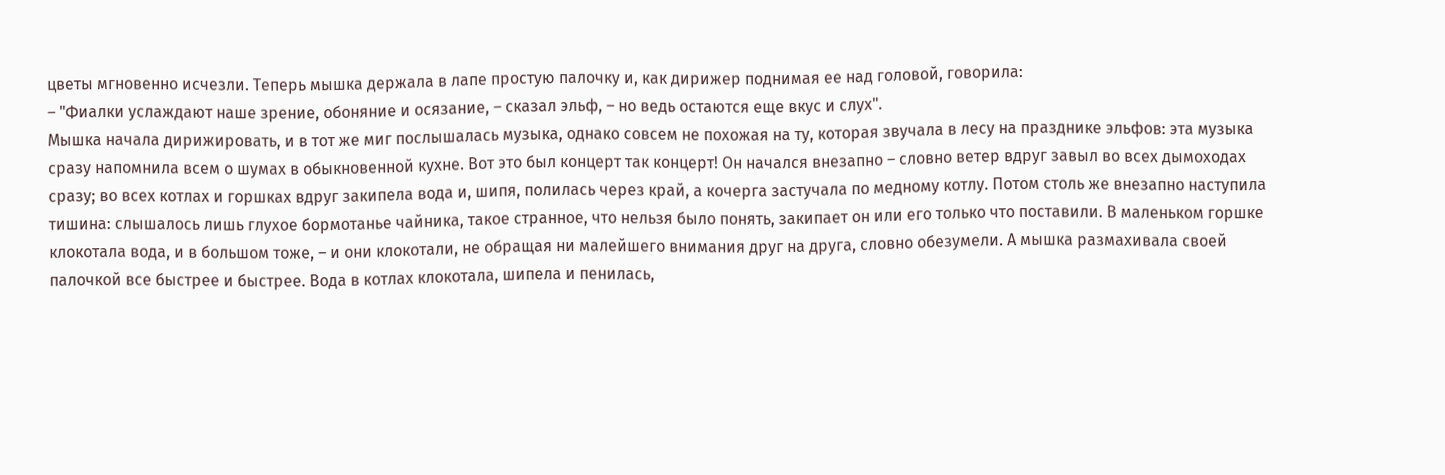цветы мгновенно исчезли. Теперь мышка держала в лапе простую палочку и, как дирижер поднимая ее над головой, говорила:
– "Фиалки услаждают наше зрение, обоняние и осязание, – сказал эльф, – но ведь остаются еще вкус и слух".
Мышка начала дирижировать, и в тот же миг послышалась музыка, однако совсем не похожая на ту, которая звучала в лесу на празднике эльфов: эта музыка сразу напомнила всем о шумах в обыкновенной кухне. Вот это был концерт так концерт! Он начался внезапно – словно ветер вдруг завыл во всех дымоходах сразу; во всех котлах и горшках вдруг закипела вода и, шипя, полилась через край, а кочерга застучала по медному котлу. Потом столь же внезапно наступила тишина: слышалось лишь глухое бормотанье чайника, такое странное, что нельзя было понять, закипает он или его только что поставили. В маленьком горшке клокотала вода, и в большом тоже, – и они клокотали, не обращая ни малейшего внимания друг на друга, словно обезумели. А мышка размахивала своей палочкой все быстрее и быстрее. Вода в котлах клокотала, шипела и пенилась,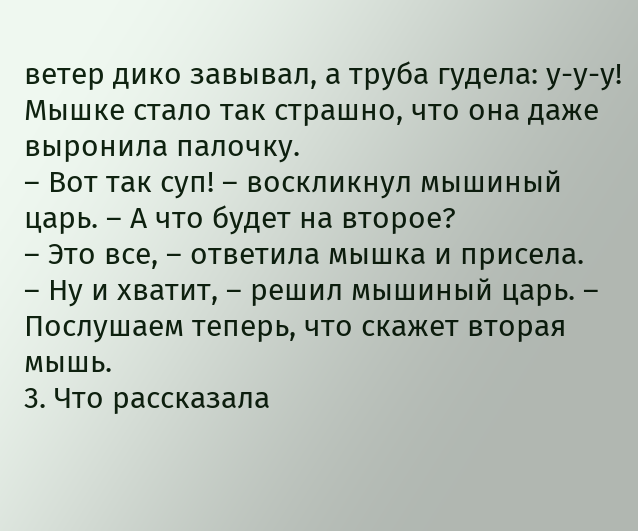ветер дико завывал, а труба гудела: у-у-у! Мышке стало так страшно, что она даже выронила палочку.
– Вот так суп! – воскликнул мышиный царь. – А что будет на второе?
– Это все, – ответила мышка и присела.
– Ну и хватит, – решил мышиный царь. – Послушаем теперь, что скажет вторая мышь.
3. Что рассказала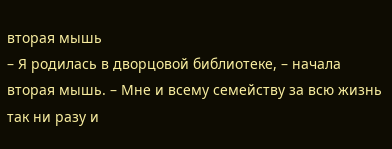вторая мышь
– Я родилась в дворцовой библиотеке, – начала вторая мышь. – Мне и всему семейству за всю жизнь так ни разу и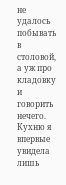не удалось побывать в столовой, а уж про кладовку и говорить нечего. Кухню я впервые увидела лишь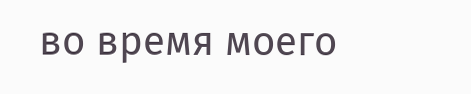во время моего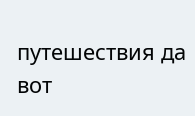путешествия да вот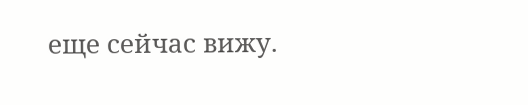еще сейчас вижу.